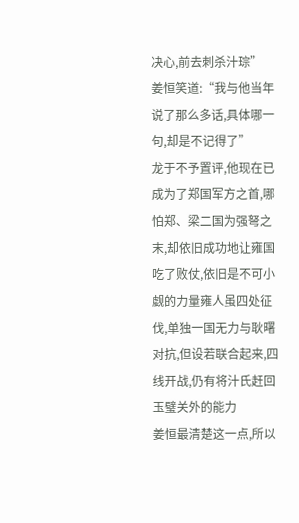决心,前去刺杀汁琮”
姜恒笑道:“我与他当年说了那么多话,具体哪一句,却是不记得了”
龙于不予置评,他现在已成为了郑国军方之首,哪怕郑、梁二国为强弩之末,却依旧成功地让雍国吃了败仗,依旧是不可小觑的力量雍人虽四处征伐,单独一国无力与耿曙对抗,但设若联合起来,四线开战,仍有将汁氏赶回玉璧关外的能力
姜恒最清楚这一点,所以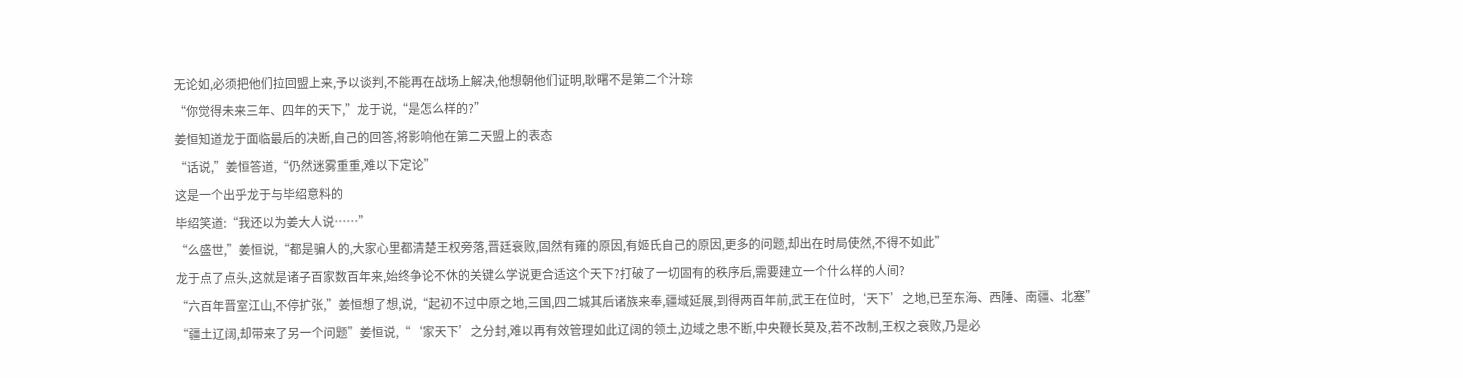无论如,必须把他们拉回盟上来,予以谈判,不能再在战场上解决,他想朝他们证明,耿曙不是第二个汁琮
“你觉得未来三年、四年的天下,”龙于说,“是怎么样的?”
姜恒知道龙于面临最后的决断,自己的回答,将影响他在第二天盟上的表态
“话说,”姜恒答道,“仍然迷雾重重,难以下定论”
这是一个出乎龙于与毕绍意料的
毕绍笑道:“我还以为姜大人说……”
“么盛世,”姜恒说,“都是骗人的,大家心里都清楚王权旁落,晋廷衰败,固然有雍的原因,有姬氏自己的原因,更多的问题,却出在时局使然,不得不如此”
龙于点了点头,这就是诸子百家数百年来,始终争论不休的关键么学说更合适这个天下?打破了一切固有的秩序后,需要建立一个什么样的人间?
“六百年晋室江山,不停扩张,”姜恒想了想,说,“起初不过中原之地,三国,四二城其后诸族来奉,疆域延展,到得两百年前,武王在位时,‘天下’之地,已至东海、西陲、南疆、北塞”
“疆土辽阔,却带来了另一个问题”姜恒说,“‘家天下’之分封,难以再有效管理如此辽阔的领土,边域之患不断,中央鞭长莫及,若不改制,王权之衰败,乃是必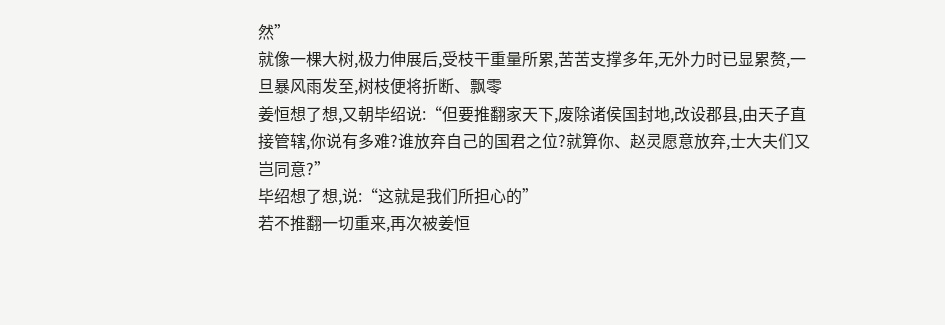然”
就像一棵大树,极力伸展后,受枝干重量所累,苦苦支撑多年,无外力时已显累赘,一旦暴风雨发至,树枝便将折断、飘零
姜恒想了想,又朝毕绍说:“但要推翻家天下,废除诸侯国封地,改设郡县,由天子直接管辖,你说有多难?谁放弃自己的国君之位?就算你、赵灵愿意放弃,士大夫们又岂同意?”
毕绍想了想,说:“这就是我们所担心的”
若不推翻一切重来,再次被姜恒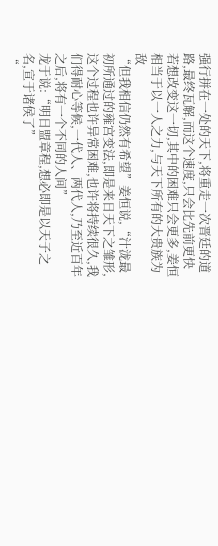强行拼在一处的天下,将重走一次晋廷的道路,最终瓦解,而这个速度,只会比先前更快若想改变这一切,其中的困难只会更多,姜恒相当于以一人之力,与天下所有的大贵族为敌
“但我相信仍然有希望”姜恒说,“汁泷最初所通过的雍宫变法,即是来日天下之雏形,这个过程也许异常困难,也许将持续很久,我们得耐心等候,一代人、两代人,乃至近百年之后,将有一个不同的人间”
龙于说:“明日盟章程,想必即是以天子之名,宣于诸侯了”
“